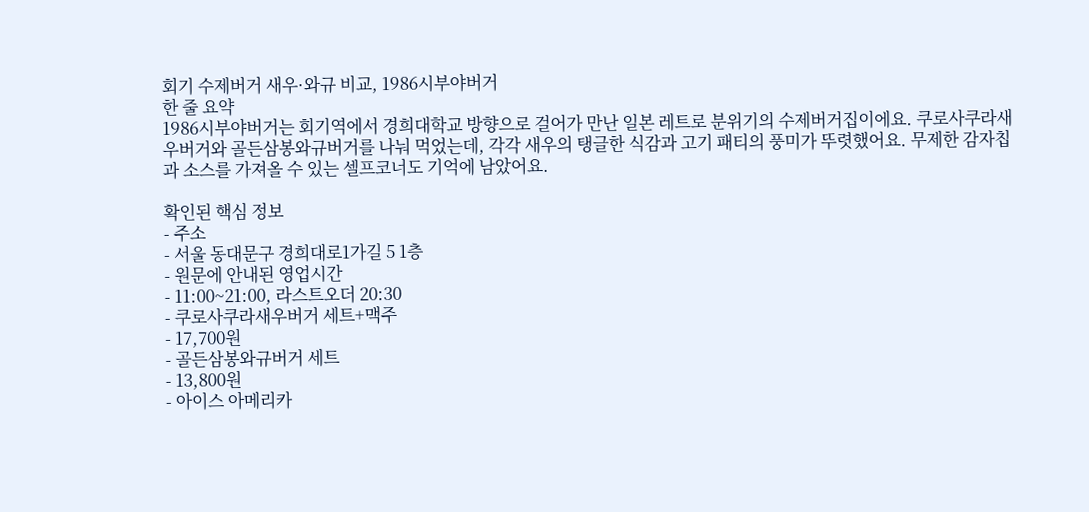회기 수제버거 새우·와규 비교, 1986시부야버거
한 줄 요약
1986시부야버거는 회기역에서 경희대학교 방향으로 걸어가 만난 일본 레트로 분위기의 수제버거집이에요. 쿠로사쿠라새우버거와 골든삼봉와규버거를 나눠 먹었는데, 각각 새우의 탱글한 식감과 고기 패티의 풍미가 뚜렷했어요. 무제한 감자칩과 소스를 가져올 수 있는 셀프코너도 기억에 남았어요.

확인된 핵심 정보
- 주소
- 서울 동대문구 경희대로1가길 5 1층
- 원문에 안내된 영업시간
- 11:00~21:00, 라스트오더 20:30
- 쿠로사쿠라새우버거 세트+맥주
- 17,700원
- 골든삼봉와규버거 세트
- 13,800원
- 아이스 아메리카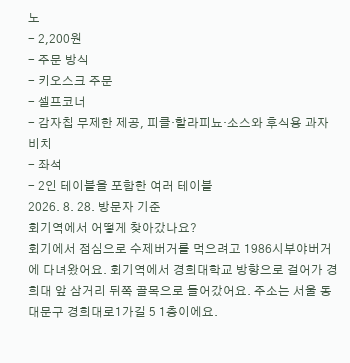노
- 2,200원
- 주문 방식
- 키오스크 주문
- 셀프코너
- 감자칩 무제한 제공, 피클·할라피뇨·소스와 후식용 과자 비치
- 좌석
- 2인 테이블을 포함한 여러 테이블
2026. 8. 28. 방문자 기준
회기역에서 어떻게 찾아갔나요?
회기에서 점심으로 수제버거를 먹으려고 1986시부야버거에 다녀왔어요. 회기역에서 경희대학교 방향으로 걸어가 경희대 앞 삼거리 뒤쪽 골목으로 들어갔어요. 주소는 서울 동대문구 경희대로1가길 5 1층이에요.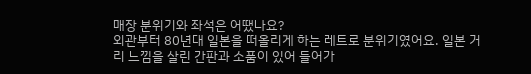매장 분위기와 좌석은 어땠나요?
외관부터 80년대 일본을 떠올리게 하는 레트로 분위기였어요. 일본 거리 느낌을 살린 간판과 소품이 있어 들어가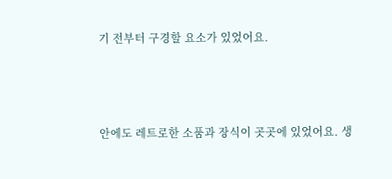기 전부터 구경할 요소가 있었어요.



안에도 레트로한 소품과 장식이 곳곳에 있었어요. 생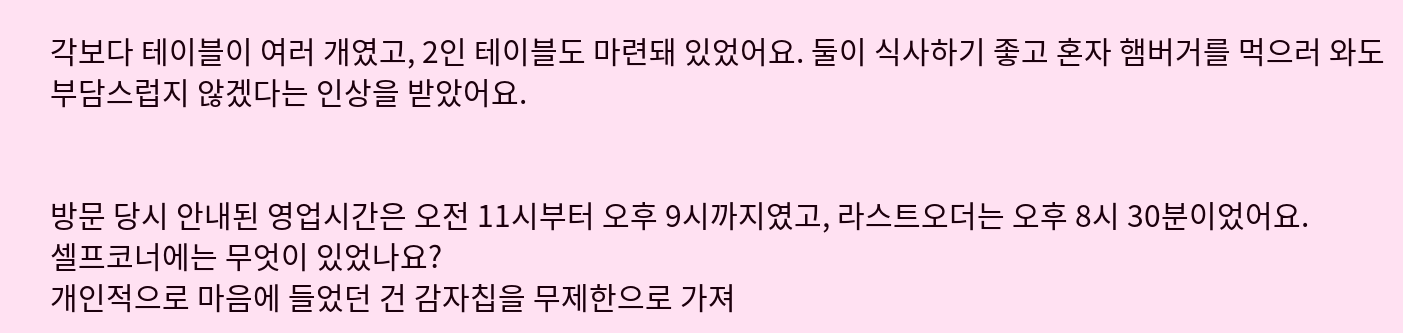각보다 테이블이 여러 개였고, 2인 테이블도 마련돼 있었어요. 둘이 식사하기 좋고 혼자 햄버거를 먹으러 와도 부담스럽지 않겠다는 인상을 받았어요.


방문 당시 안내된 영업시간은 오전 11시부터 오후 9시까지였고, 라스트오더는 오후 8시 30분이었어요.
셀프코너에는 무엇이 있었나요?
개인적으로 마음에 들었던 건 감자칩을 무제한으로 가져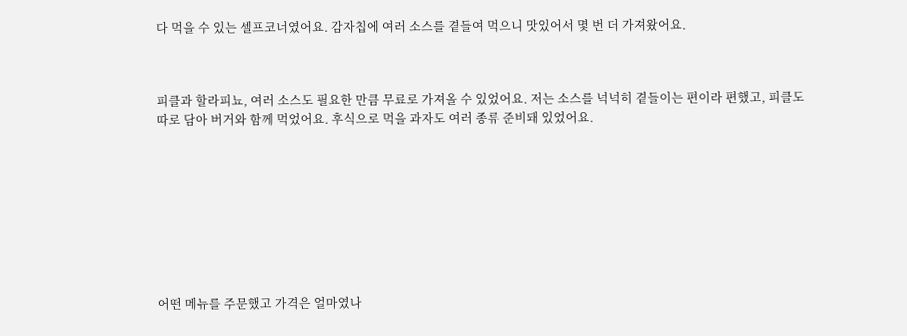다 먹을 수 있는 셀프코너였어요. 감자칩에 여러 소스를 곁들여 먹으니 맛있어서 몇 번 더 가져왔어요.



피클과 할라피뇨, 여러 소스도 필요한 만큼 무료로 가져올 수 있었어요. 저는 소스를 넉넉히 곁들이는 편이라 편했고, 피클도 따로 담아 버거와 함께 먹었어요. 후식으로 먹을 과자도 여러 종류 준비돼 있었어요.









어떤 메뉴를 주문했고 가격은 얼마였나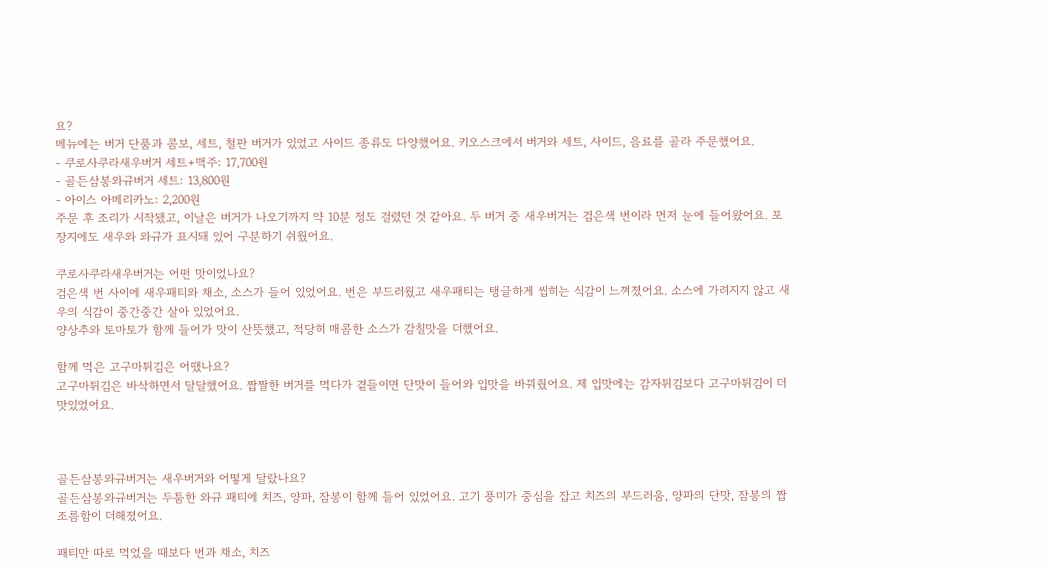요?
메뉴에는 버거 단품과 콤보, 세트, 철판 버거가 있었고 사이드 종류도 다양했어요. 키오스크에서 버거와 세트, 사이드, 음료를 골라 주문했어요.
- 쿠로사쿠라새우버거 세트+맥주: 17,700원
- 골든삼봉와규버거 세트: 13,800원
- 아이스 아메리카노: 2,200원
주문 후 조리가 시작됐고, 이날은 버거가 나오기까지 약 10분 정도 걸렸던 것 같아요. 두 버거 중 새우버거는 검은색 번이라 먼저 눈에 들어왔어요. 포장지에도 새우와 와규가 표시돼 있어 구분하기 쉬웠어요.

쿠로사쿠라새우버거는 어떤 맛이었나요?
검은색 번 사이에 새우패티와 채소, 소스가 들어 있었어요. 번은 부드러웠고 새우패티는 탱글하게 씹히는 식감이 느껴졌어요. 소스에 가려지지 않고 새우의 식감이 중간중간 살아 있었어요.
양상추와 토마토가 함께 들어가 맛이 산뜻했고, 적당히 매콤한 소스가 감칠맛을 더했어요.

함께 먹은 고구마튀김은 어땠나요?
고구마튀김은 바삭하면서 달달했어요. 짭짤한 버거를 먹다가 곁들이면 단맛이 들어와 입맛을 바꿔줬어요. 제 입맛에는 감자튀김보다 고구마튀김이 더 맛있었어요.



골든삼봉와규버거는 새우버거와 어떻게 달랐나요?
골든삼봉와규버거는 두툼한 와규 패티에 치즈, 양파, 잠봉이 함께 들어 있었어요. 고기 풍미가 중심을 잡고 치즈의 부드러움, 양파의 단맛, 잠봉의 짭조름함이 더해졌어요.

패티만 따로 먹었을 때보다 번과 채소, 치즈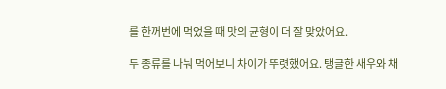를 한꺼번에 먹었을 때 맛의 균형이 더 잘 맞았어요.

두 종류를 나눠 먹어보니 차이가 뚜렷했어요. 탱글한 새우와 채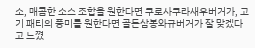소, 매콤한 소스 조합을 원한다면 쿠로사쿠라새우버거가, 고기 패티의 풍미를 원한다면 골든삼봉와규버거가 잘 맞겠다고 느꼈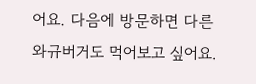어요. 다음에 방문하면 다른 와규버거도 먹어보고 싶어요.